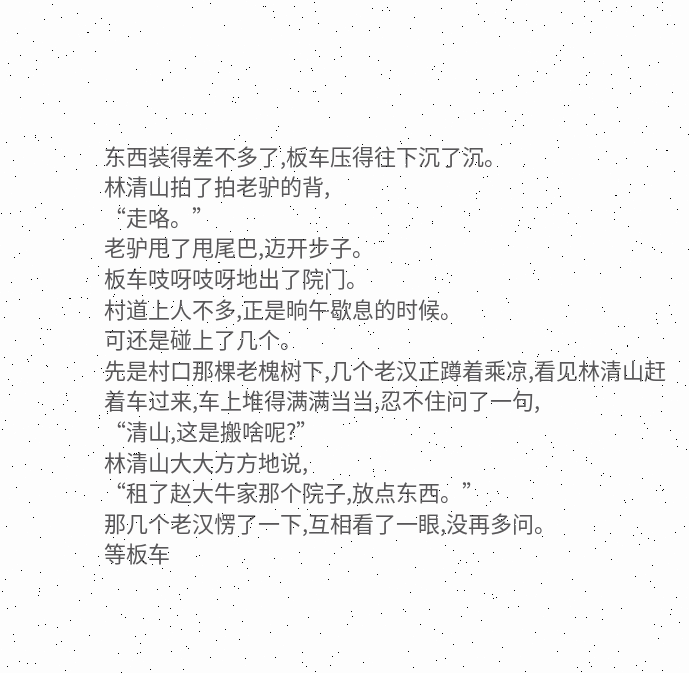东西装得差不多了,板车压得往下沉了沉。
林清山拍了拍老驴的背,
“走咯。”
老驴甩了甩尾巴,迈开步子。
板车吱呀吱呀地出了院门。
村道上人不多,正是晌午歇息的时候。
可还是碰上了几个。
先是村口那棵老槐树下,几个老汉正蹲着乘凉,看见林清山赶着车过来,车上堆得满满当当,忍不住问了一句,
“清山,这是搬啥呢?”
林清山大大方方地说,
“租了赵大牛家那个院子,放点东西。”
那几个老汉愣了一下,互相看了一眼,没再多问。
等板车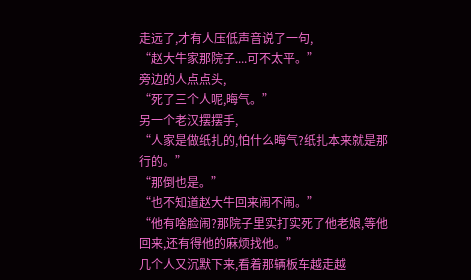走远了,才有人压低声音说了一句,
“赵大牛家那院子....可不太平。”
旁边的人点点头,
“死了三个人呢,晦气。”
另一个老汉摆摆手,
“人家是做纸扎的,怕什么晦气?纸扎本来就是那行的。”
“那倒也是。”
“也不知道赵大牛回来闹不闹。”
“他有啥脸闹?那院子里实打实死了他老娘,等他回来,还有得他的麻烦找他。”
几个人又沉默下来,看着那辆板车越走越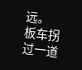远。
板车拐过一道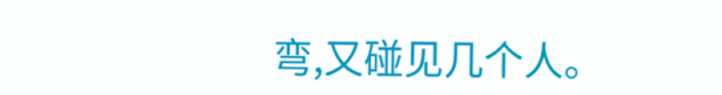弯,又碰见几个人。